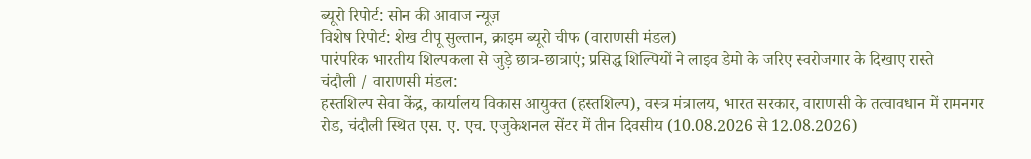ब्यूरो रिपोर्ट: सोन की आवाज न्यूज़
विशेष रिपोर्ट: शेख टीपू सुल्तान, क्राइम ब्यूरो चीफ (वाराणसी मंडल)
पारंपरिक भारतीय शिल्पकला से जुड़े छात्र-छात्राएं; प्रसिद्ध शिल्पियों ने लाइव डेमो के जरिए स्वरोजगार के दिखाए रास्ते
चंदौली / वाराणसी मंडल:
हस्तशिल्प सेवा केंद्र, कार्यालय विकास आयुक्त (हस्तशिल्प), वस्त्र मंत्रालय, भारत सरकार, वाराणसी के तत्वावधान में रामनगर रोड, चंदौली स्थित एस. ए. एच. एजुकेशनल सेंटर में तीन दिवसीय (10.08.2026 से 12.08.2026)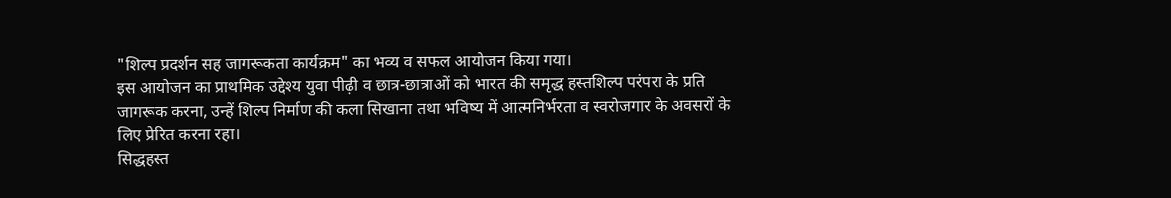"शिल्प प्रदर्शन सह जागरूकता कार्यक्रम" का भव्य व सफल आयोजन किया गया।
इस आयोजन का प्राथमिक उद्देश्य युवा पीढ़ी व छात्र-छात्राओं को भारत की समृद्ध हस्तशिल्प परंपरा के प्रति जागरूक करना, उन्हें शिल्प निर्माण की कला सिखाना तथा भविष्य में आत्मनिर्भरता व स्वरोजगार के अवसरों के लिए प्रेरित करना रहा।
सिद्धहस्त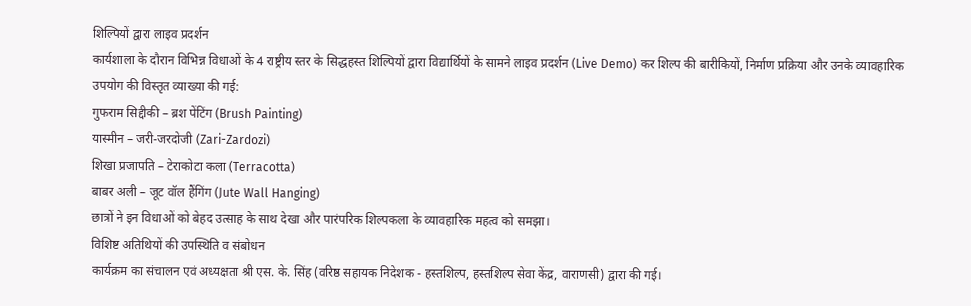शिल्पियों द्वारा लाइव प्रदर्शन
कार्यशाला के दौरान विभिन्न विधाओं के 4 राष्ट्रीय स्तर के सिद्धहस्त शिल्पियों द्वारा विद्यार्थियों के सामने लाइव प्रदर्शन (Live Demo) कर शिल्प की बारीकियों, निर्माण प्रक्रिया और उनके व्यावहारिक उपयोग की विस्तृत व्याख्या की गई:
गुफराम सिद्दीकी – ब्रश पेंटिंग (Brush Painting)
यास्मीन – जरी-जरदोजी (Zari-Zardozi)
शिखा प्रजापति – टेराकोटा कला (Terracotta)
बाबर अली – जूट वॉल हैंगिंग (Jute Wall Hanging)
छात्रों ने इन विधाओं को बेहद उत्साह के साथ देखा और पारंपरिक शिल्पकला के व्यावहारिक महत्व को समझा।
विशिष्ट अतिथियों की उपस्थिति व संबोधन
कार्यक्रम का संचालन एवं अध्यक्षता श्री एस. के. सिंह (वरिष्ठ सहायक निदेशक - हस्तशिल्प, हस्तशिल्प सेवा केंद्र, वाराणसी) द्वारा की गई।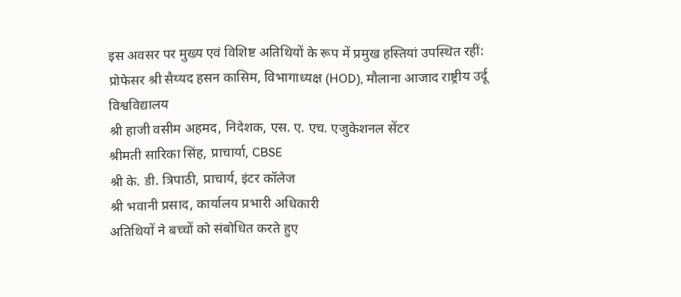इस अवसर पर मुख्य एवं विशिष्ट अतिथियों के रूप में प्रमुख हस्तियां उपस्थित रहीं:
प्रोफेसर श्री सैय्यद हसन कासिम, विभागाध्यक्ष (HOD), मौलाना आजाद राष्ट्रीय उर्दू विश्वविद्यालय
श्री हाजी वसीम अहमद, निदेशक, एस. ए. एच. एजुकेशनल सेंटर
श्रीमती सारिका सिंह, प्राचार्या, CBSE
श्री के. डी. त्रिपाठी, प्राचार्य, इंटर कॉलेज
श्री भवानी प्रसाद, कार्यालय प्रभारी अधिकारी
अतिथियों ने बच्चों को संबोधित करते हुए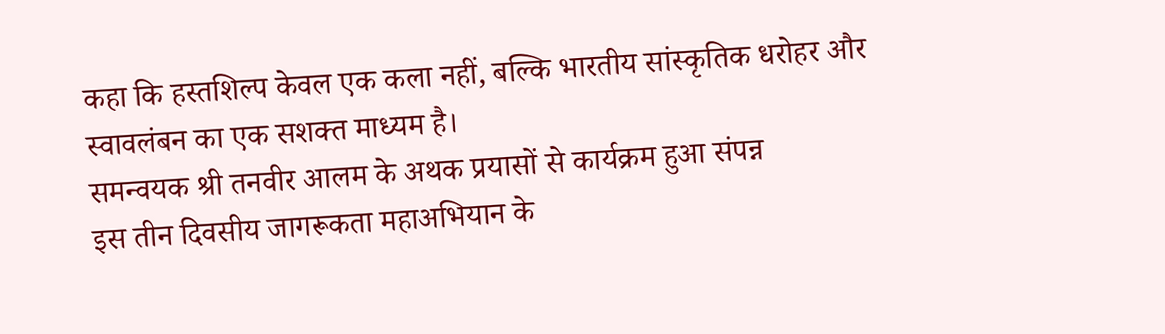कहा कि हस्तशिल्प केवल एक कला नहीं, बल्कि भारतीय सांस्कृतिक धरोहर और स्वावलंबन का एक सशक्त माध्यम है।
समन्वयक श्री तनवीर आलम के अथक प्रयासों से कार्यक्रम हुआ संपन्न
इस तीन दिवसीय जागरूकता महाअभियान के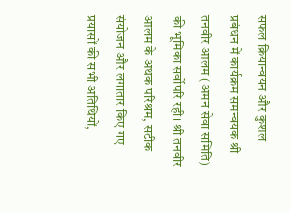सफल क्रियान्वयन और कुशल प्रबंधन में कार्यक्रम समन्वयक श्री तनवीर आलम (अमन सेवा समिति) की भूमिका सर्वोपरि रही। श्री तनवीर आलम के अथक परिश्रम, सटीक संयोजन और लगातार किए गए प्रयासों की सभी अतिथियों,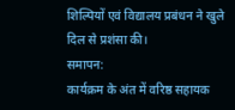शिल्पियों एवं विद्यालय प्रबंधन ने खुले दिल से प्रशंसा की।
समापन:
कार्यक्रम के अंत में वरिष्ठ सहायक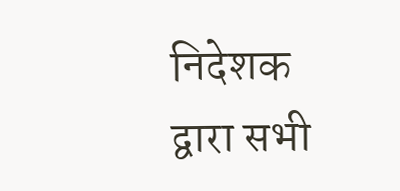निदेशक द्वारा सभी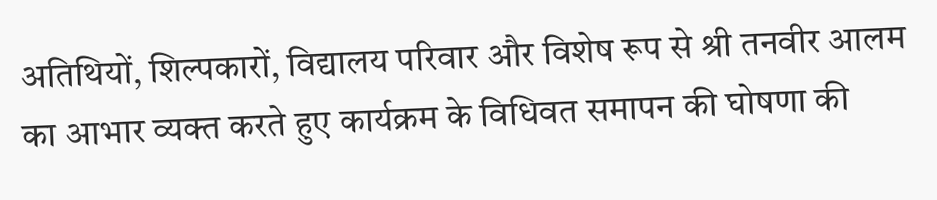अतिथियों, शिल्पकारों, विद्यालय परिवार और विशेष रूप से श्री तनवीर आलम का आभार व्यक्त करते हुए कार्यक्रम के विधिवत समापन की घोषणा की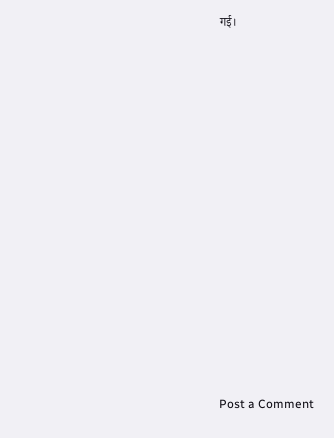गई।





















Post a Comment